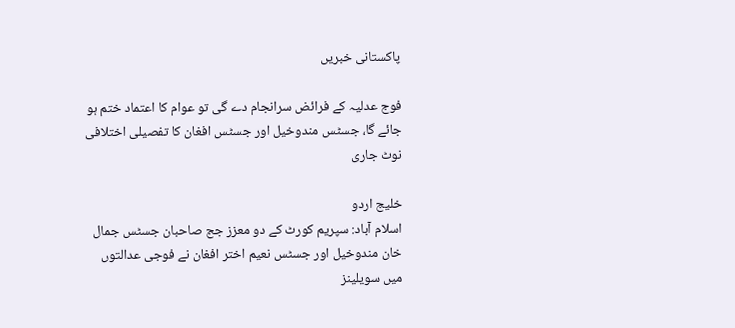پاکستانی خبریں

فوج عدلیہ کے فرائض سرانجام دے گی تو عوام کا اعتماد ختم ہو جائے گا، جسٹس مندوخیل اور جسٹس افغان کا تفصیلی اختلافی نوٹ جاری

خلیج اردو
اسلام آباد: سپریم کورٹ کے دو معزز جج صاحبان جسٹس جمال خان مندوخیل اور جسٹس نعیم اختر افغان نے فوجی عدالتوں میں سویلینز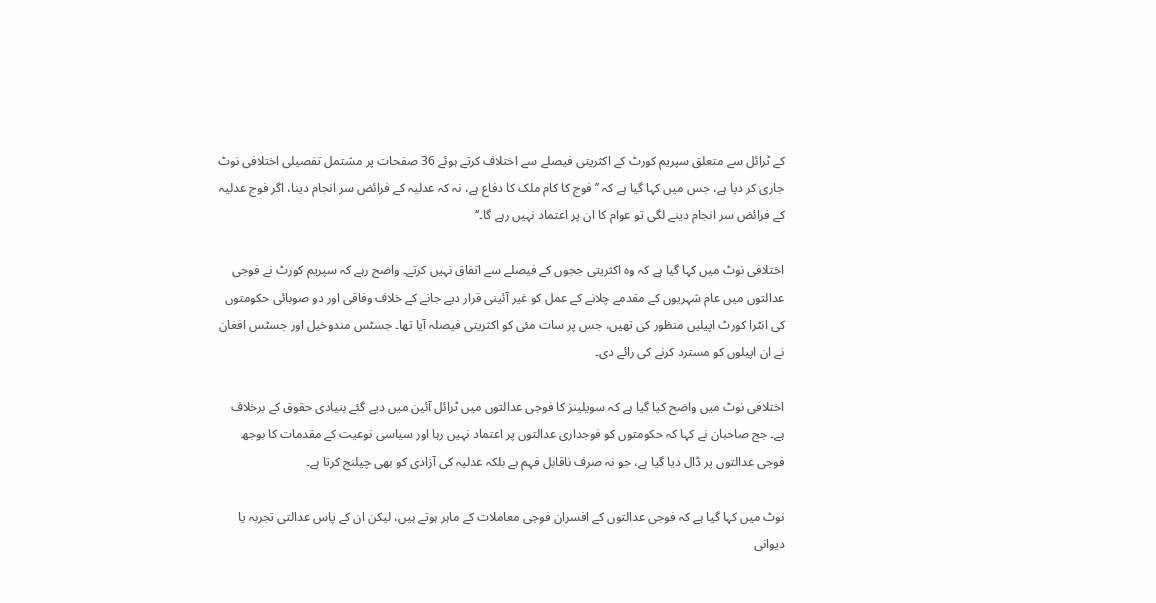کے ٹرائل سے متعلق سپریم کورٹ کے اکثریتی فیصلے سے اختلاف کرتے ہوئے 36 صفحات پر مشتمل تفصیلی اختلافی نوٹ جاری کر دیا ہے، جس میں کہا گیا ہے کہ ’’فوج کا کام ملک کا دفاع ہے، نہ کہ عدلیہ کے فرائض سر انجام دینا، اگر فوج عدلیہ کے فرائض سر انجام دینے لگی تو عوام کا ان پر اعتماد نہیں رہے گا۔‘‘

اختلافی نوٹ میں کہا گیا ہے کہ وہ اکثریتی ججوں کے فیصلے سے اتفاق نہیں کرتے۔ واضح رہے کہ سپریم کورٹ نے فوجی عدالتوں میں عام شہریوں کے مقدمے چلانے کے عمل کو غیر آئینی قرار دیے جانے کے خلاف وفاقی اور دو صوبائی حکومتوں کی انٹرا کورٹ اپیلیں منظور کی تھیں، جس پر سات مئی کو اکثریتی فیصلہ آیا تھا۔ جسٹس مندوخیل اور جسٹس افغان نے ان اپیلوں کو مسترد کرنے کی رائے دی۔

اختلافی نوٹ میں واضح کیا گیا ہے کہ سویلینز کا فوجی عدالتوں میں ٹرائل آئین میں دیے گئے بنیادی حقوق کے برخلاف ہے۔ جج صاحبان نے کہا کہ حکومتوں کو فوجداری عدالتوں پر اعتماد نہیں رہا اور سیاسی نوعیت کے مقدمات کا بوجھ فوجی عدالتوں پر ڈال دیا گیا ہے، جو نہ صرف ناقابل فہم ہے بلکہ عدلیہ کی آزادی کو بھی چیلنج کرتا ہے۔

نوٹ میں کہا گیا ہے کہ فوجی عدالتوں کے افسران فوجی معاملات کے ماہر ہوتے ہیں، لیکن ان کے پاس عدالتی تجربہ یا دیوانی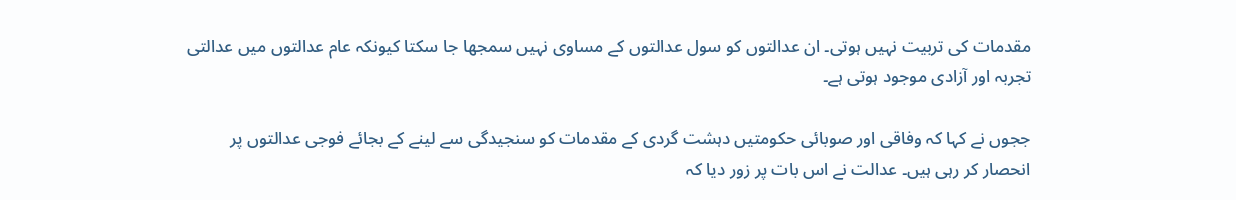مقدمات کی تربیت نہیں ہوتی۔ ان عدالتوں کو سول عدالتوں کے مساوی نہیں سمجھا جا سکتا کیونکہ عام عدالتوں میں عدالتی تجربہ اور آزادی موجود ہوتی ہے۔

ججوں نے کہا کہ وفاقی اور صوبائی حکومتیں دہشت گردی کے مقدمات کو سنجیدگی سے لینے کے بجائے فوجی عدالتوں پر انحصار کر رہی ہیں۔ عدالت نے اس بات پر زور دیا کہ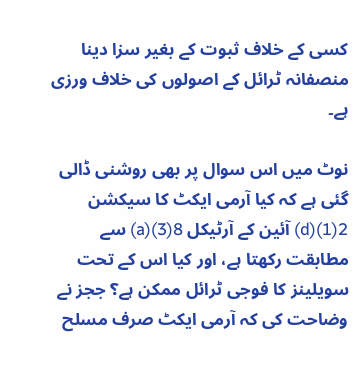کسی کے خلاف ثبوت کے بغیر سزا دینا منصفانہ ٹرائل کے اصولوں کی خلاف ورزی ہے۔

نوٹ میں اس سوال پر بھی روشنی ڈالی گئی ہے کہ کیا آرمی ایکٹ کا سیکشن 2(1)(d) آئین کے آرٹیکل 8(3)(a) سے مطابقت رکھتا ہے، اور کیا اس کے تحت سویلینز کا فوجی ٹرائل ممکن ہے؟ ججز نے وضاحت کی کہ آرمی ایکٹ صرف مسلح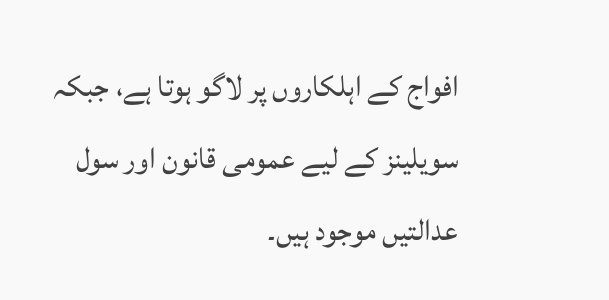افواج کے اہلکاروں پر لاگو ہوتا ہے، جبکہ سویلینز کے لیے عمومی قانون اور سول عدالتیں موجود ہیں۔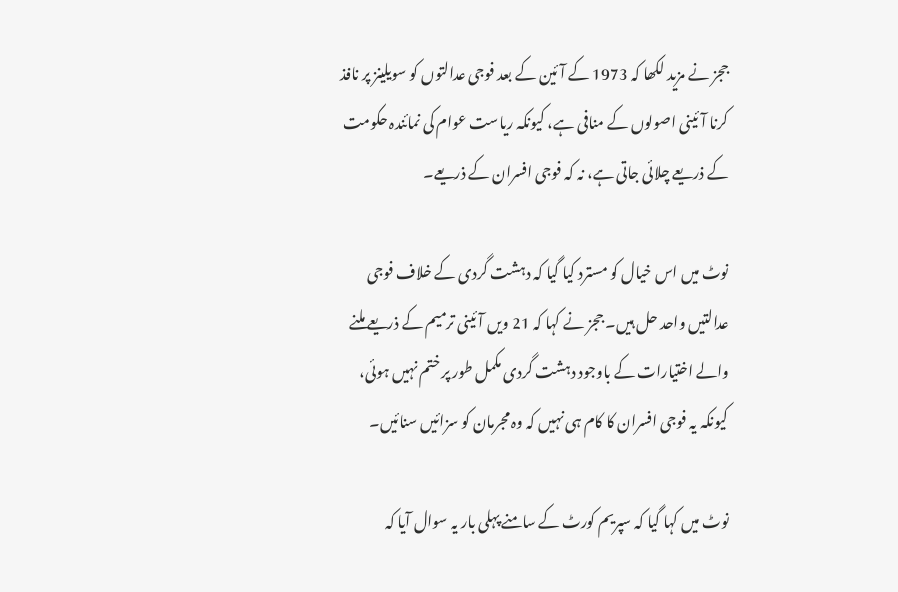ججز نے مزید لکھا کہ 1973 کے آئین کے بعد فوجی عدالتوں کو سویلینز پر نافذ کرنا آئینی اصولوں کے منافی ہے، کیونکہ ریاست عوام کی نمائندہ حکومت کے ذریعے چلائی جاتی ہے، نہ کہ فوجی افسران کے ذریعے۔

نوٹ میں اس خیال کو مسترد کیا گیا کہ دہشت گردی کے خلاف فوجی عدالتیں واحد حل ہیں۔ ججز نے کہا کہ 21 ویں آئینی ترمیم کے ذریعے ملنے والے اختیارات کے باوجود دہشت گردی مکمل طور پر ختم نہیں ہوئی، کیونکہ یہ فوجی افسران کا کام ہی نہیں کہ وہ مجرمان کو سزائیں سنائیں۔

نوٹ میں کہا گیا کہ سپریم کورٹ کے سامنے پہلی بار یہ سوال آیا کہ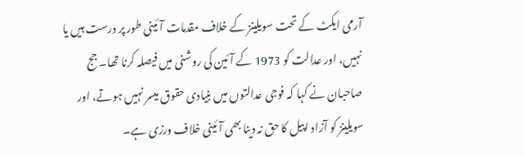آرمی ایکٹ کے تحت سویلینز کے خلاف مقدمات آئینی طور پر درست ہیں یا نہیں، اور عدالت کو 1973 کے آئین کی روشنی میں فیصلہ کرنا تھا۔ جج صاحبان نے کہا کہ فوجی عدالتوں میں بنیادی حقوق میسر نہیں ہوتے، اور سویلینز کو آزاد اپیل کا حق نہ دینا بھی آئینی خلاف ورزی ہے۔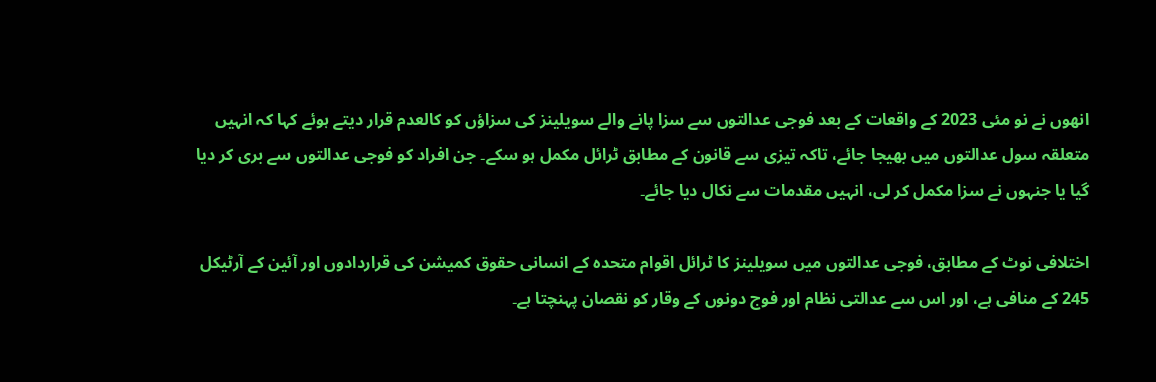انھوں نے نو مئی 2023 کے واقعات کے بعد فوجی عدالتوں سے سزا پانے والے سویلینز کی سزاؤں کو کالعدم قرار دیتے ہوئے کہا کہ انہیں متعلقہ سول عدالتوں میں بھیجا جائے، تاکہ تیزی سے قانون کے مطابق ٹرائل مکمل ہو سکے۔ جن افراد کو فوجی عدالتوں سے بری کر دیا گیا یا جنہوں نے سزا مکمل کر لی، انہیں مقدمات سے نکال دیا جائے۔

اختلافی نوٹ کے مطابق، فوجی عدالتوں میں سویلینز کا ٹرائل اقوام متحدہ کے انسانی حقوق کمیشن کی قراردادوں اور آئین کے آرٹیکل 245 کے منافی ہے، اور اس سے عدالتی نظام اور فوج دونوں کے وقار کو نقصان پہنچتا ہے۔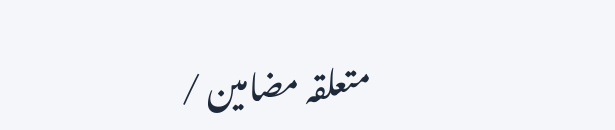متعلقہ مضامین /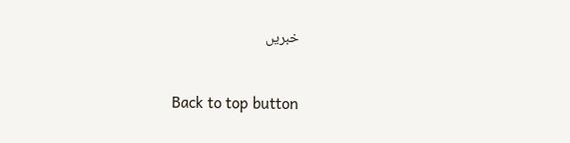خبریں

Back to top button